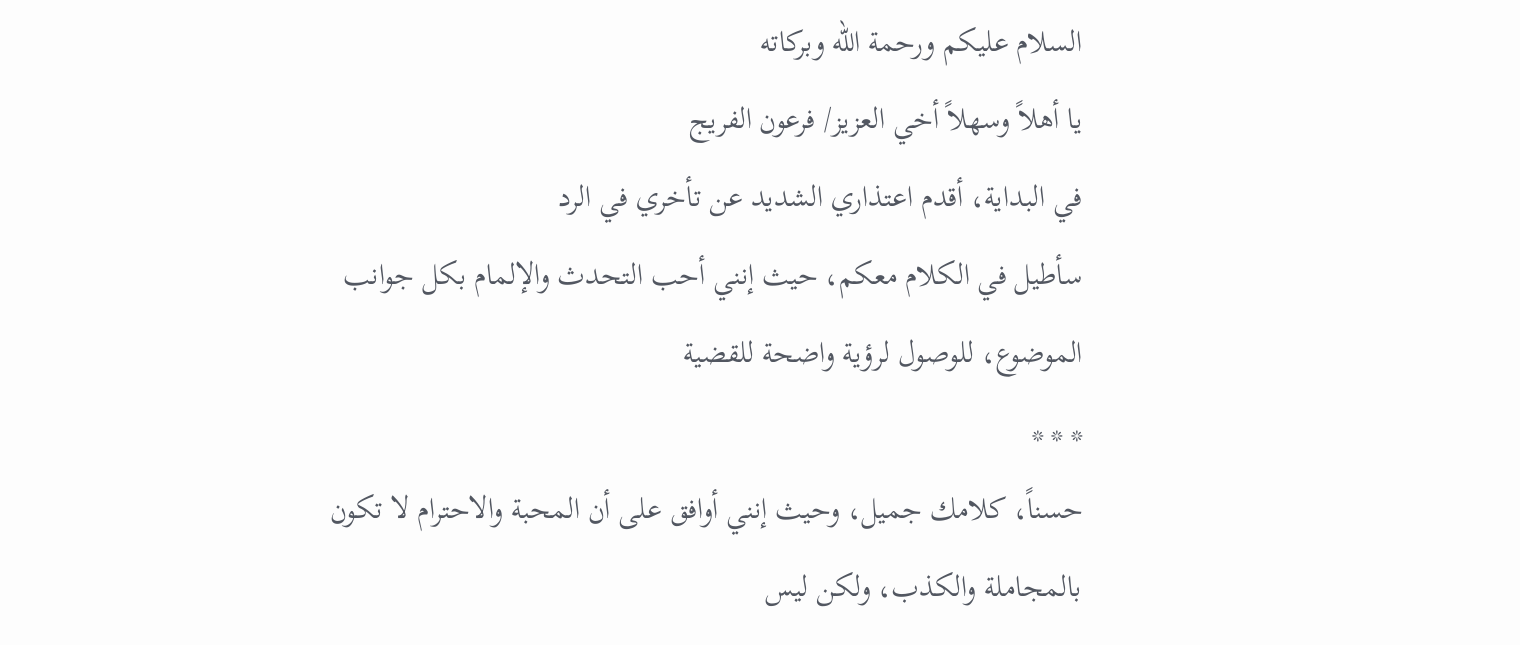السلام عليكم ورحمة الله وبركاته
يا أهلاً وسهلاً أخي العزيز/ فرعون الفريج
في البداية، أقدم اعتذاري الشديد عن تأخري في الرد
سأطيل في الكلام معكم، حيث إنني أحب التحدث والإلمام بكل جوانب الموضوع، للوصول لرؤية واضحة للقضية
* * *
حسناً، كلامك جميل، وحيث إنني أوافق على أن المحبة والاحترام لا تكون بالمجاملة والكذب، ولكن ليس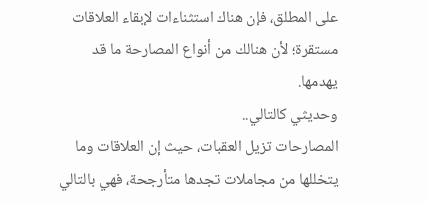على المطلق، فإن هناك استثناءات لإبقاء العلاقات مستقرة؛ لأن هنالك من أنواع المصارحة ما قد يهدمها.
وحديثي كالتالي..
المصارحات تزيل العقبات، حيث إن العلاقات وما يتخللها من مجاملات تجدها متأرجحة، فهي بالتالي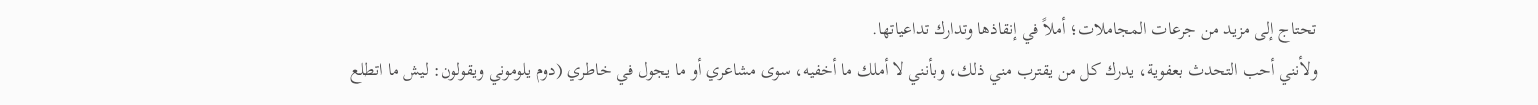تحتاج إلى مزيد من جرعات المجاملات؛ أملاً في إنقاذها وتدارك تداعياتها.
ولأنني أحب التحدث بعفوية، يدرك كل من يقترب مني ذلك، وبأنني لا أملك ما أخفيه، سوى مشاعري أو ما يجول في خاطري (دوم يلوموني ويقولون: ليش ما اتطلع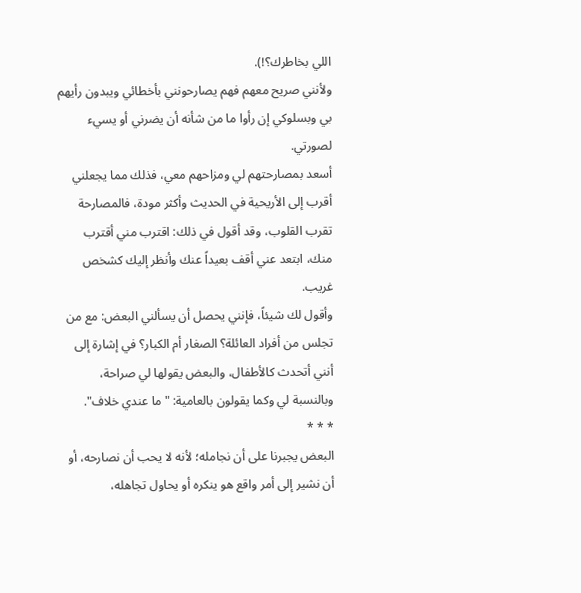اللي بخاطرك؟!).
ولأنني صريح معهم فهم يصارحونني بأخطائي ويبدون رأيهم بي وبسلوكي إن رأوا ما من شأنه أن يضرني أو يسيء لصورتي.
أسعد بمصارحتهم لي ومزاحهم معي، فذلك مما يجعلني أقرب إلى الأريحية في الحديث وأكثر مودة، فالمصارحة تقرب القلوب، وقد أقول في ذلك: اقترب مني أقترب منك، ابتعد عني أقف بعيداً عنك وأنظر إليك كشخص غريب.
وأقول لك شيئاً، فإنني يحصل أن يسألني البعض: مع من تجلس من أفراد العائلة؟ الصغار أم الكبار؟ في إشارة إلى أنني أتحدث كالأطفال، والبعض يقولها لي صراحة، وبالنسبة لي وكما يقولون بالعامية: "ما عندي خلاف".
* * *
البعض يجبرنا على أن نجامله؛ لأنه لا يحب أن نصارحه، أو أن نشير إلى أمر واقع هو ينكره أو يحاول تجاهله،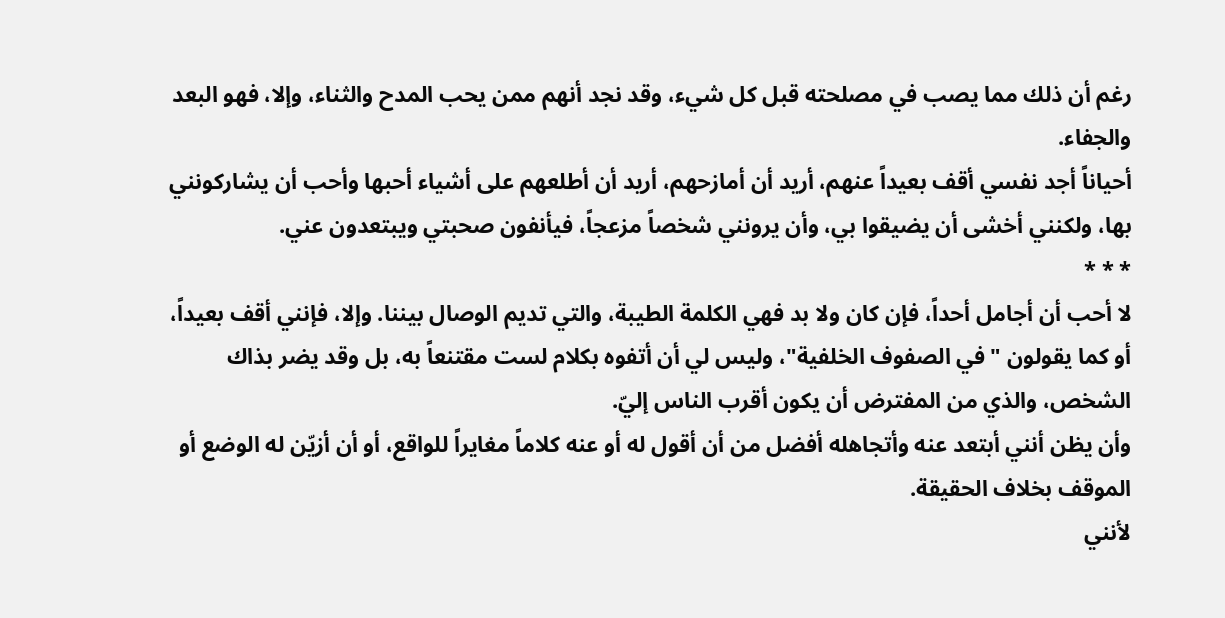رغم أن ذلك مما يصب في مصلحته قبل كل شيء، وقد نجد أنهم ممن يحب المدح والثناء، وإلا، فهو البعد والجفاء.
أحياناً أجد نفسي أقف بعيداً عنهم، أريد أن أمازحهم، أريد أن أطلعهم على أشياء أحبها وأحب أن يشاركونني بها، ولكنني أخشى أن يضيقوا بي، وأن يرونني شخصاً مزعجاً، فيأنفون صحبتي ويبتعدون عني.
* * *
لا أحب أن أجامل أحداً، فإن كان ولا بد فهي الكلمة الطيبة، والتي تديم الوصال بيننا. وإلا، فإنني أقف بعيداً، أو كما يقولون "في الصفوف الخلفية"، وليس لي أن أتفوه بكلام لست مقتنعاً به، بل وقد يضر بذاك الشخص، والذي من المفترض أن يكون أقرب الناس إليّ.
وأن يظن أنني أبتعد عنه وأتجاهله أفضل من أن أقول له أو عنه كلاماً مغايراً للواقع، أو أن أزيّن له الوضع أو الموقف بخلاف الحقيقة.
لأنني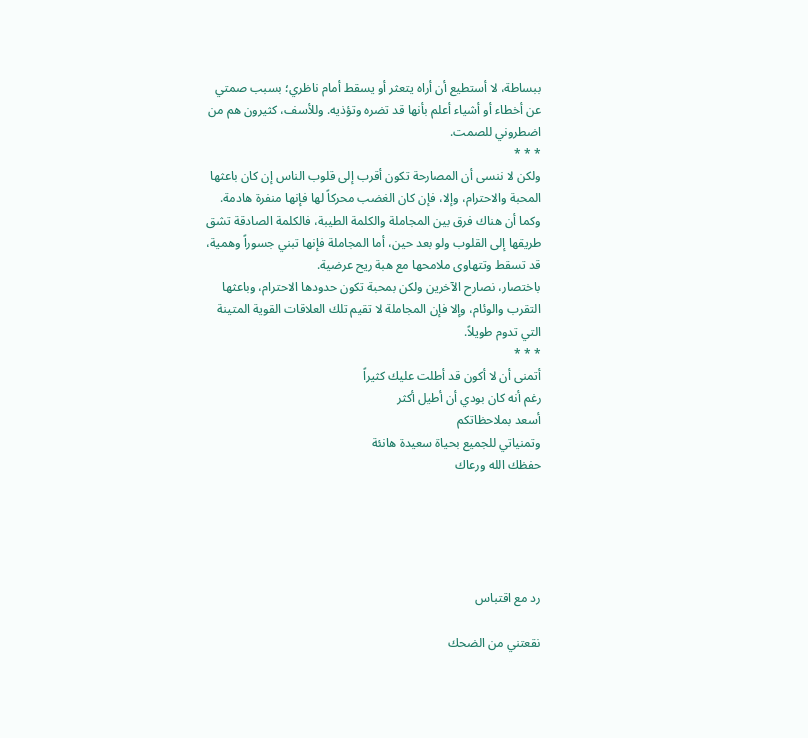ببساطة، لا أستطيع أن أراه يتعثر أو يسقط أمام ناظري؛ بسبب صمتي عن أخطاء أو أشياء أعلم بأنها قد تضره وتؤذيه. وللأسف، كثيرون هم من اضطروني للصمت.
* * *
ولكن لا ننسى أن المصارحة تكون أقرب إلى قلوب الناس إن كان باعثها المحبة والاحترام، وإلا، فإن كان الغضب محركاً لها فإنها منفرة هادمة.
وكما أن هناك فرق بين المجاملة والكلمة الطيبة، فالكلمة الصادقة تشق طريقها إلى القلوب ولو بعد حين، أما المجاملة فإنها تبني جسوراً وهمية، قد تسقط وتتهاوى ملامحها مع هبة ريح عرضية.
باختصار، نصارح الآخرين ولكن بمحبة تكون حدودها الاحترام، وباعثها التقرب والوئام، وإلا فإن المجاملة لا تقيم تلك العلاقات القوية المتينة التي تدوم طويلاً.
* * *
أتمنى أن لا أكون قد أطلت عليك كثيراً
رغم أنه كان بودي أن أطيل أكثر
أسعد بملاحظاتكم
وتمنياتي للجميع بحياة سعيدة هانئة
حفظك الله ورعاك





رد مع اقتباس

نقعتني من الضحك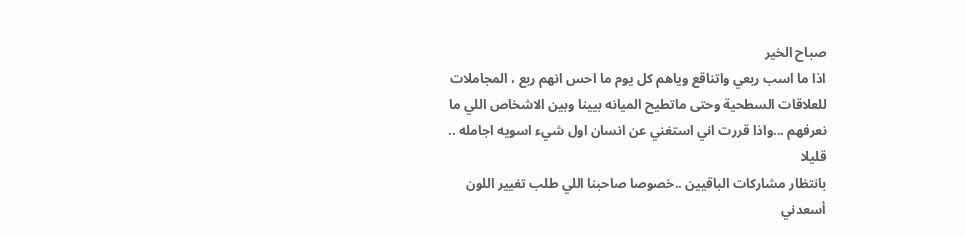صباح الخير
اذا ما اسب ربعي واتناقع وياهم كل يوم ما احس انهم ربع ، المجاملات للعلاقات السطحية وحتى ماتطيح الميانه بيينا وبين الاشخاص اللي ما نعرفهم ...واذا قررت اني استغني عن انسان اول شيء اسويه اجامله ..
قليلا
بانتظار مشاركات الباقيين ..خصوصا صاحبنا اللي طلب تغيير اللون
أسعدني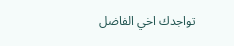تواجدك اخي الفاضل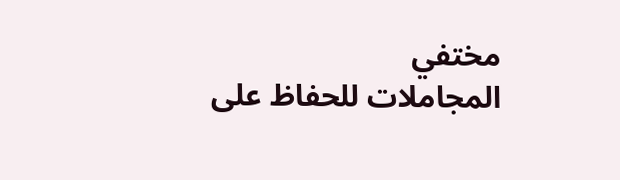مختفي
المجاملات للحفاظ على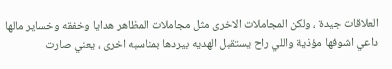العلاقات جيدة ، ولكن المجاملات الاخرى مثل مجاملات المظاهر هدايا وخفقه وخساير مالها داعي اشوفها مؤذية واللي راح يستقبل الهديه بيردها بمناسبه اخرى ، يعني صارت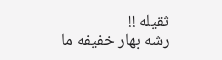ثقيله !!
رشه بهار خفيفه ما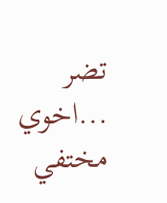تضر ...اخوي مختفي